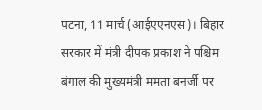पटना, 11 मार्च (आईएएनएस)। बिहार सरकार में मंत्री दीपक प्रकाश ने पश्चिम बंगाल की मुख्यमंत्री ममता बनर्जी पर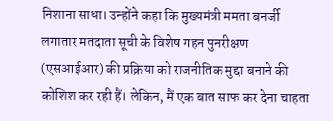निशाना साधा। उन्होंने कहा कि मुख्यमंत्री ममता बनर्जी लगातार मतदाता सूची के विशेष गहन पुनरीक्षण (एसआईआर) की प्रक्रिया को राजनीतिक मुद्दा बनाने की कोशिश कर रही हैं। लेकिन, मैं एक बात साफ कर देना चाहता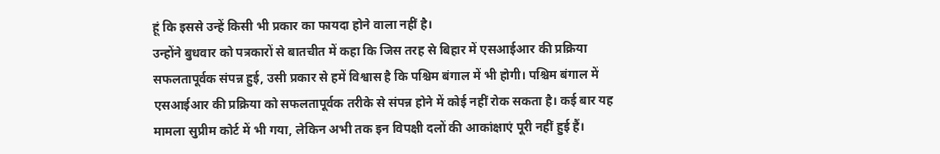हूं कि इससे उन्हें किसी भी प्रकार का फायदा होने वाला नहीं है।
उन्होंने बुधवार को पत्रकारों से बातचीत में कहा कि जिस तरह से बिहार में एसआईआर की प्रक्रिया सफलतापूर्वक संपन्न हुई, उसी प्रकार से हमें विश्वास है कि पश्चिम बंगाल में भी होगी। पश्चिम बंगाल में एसआईआर की प्रक्रिया को सफलतापूर्वक तरीके से संपन्न होने में कोई नहीं रोक सकता है। कई बार यह मामला सुप्रीम कोर्ट में भी गया, लेकिन अभी तक इन विपक्षी दलों की आकांक्षाएं पूरी नहीं हुई हैं।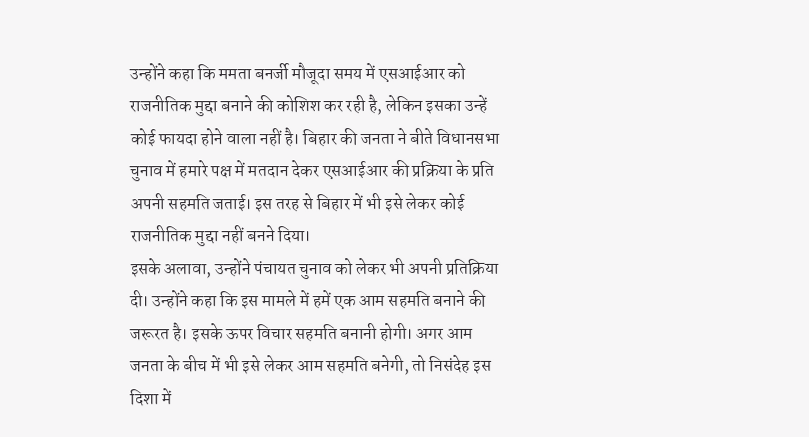उन्होंने कहा कि ममता बनर्जी मौजूदा समय में एसआईआर को राजनीतिक मुद्दा बनाने की कोशिश कर रही है, लेकिन इसका उन्हें कोई फायदा होने वाला नहीं है। बिहार की जनता ने बीते विधानसभा चुनाव में हमारे पक्ष में मतदान देकर एसआईआर की प्रक्रिया के प्रति अपनी सहमति जताई। इस तरह से बिहार में भी इसे लेकर कोई राजनीतिक मुद्दा नहीं बनने दिया।
इसके अलावा, उन्होंने पंचायत चुनाव को लेकर भी अपनी प्रतिक्रिया दी। उन्होंने कहा कि इस मामले में हमें एक आम सहमति बनाने की जरूरत है। इसके ऊपर विचार सहमति बनानी होगी। अगर आम जनता के बीच में भी इसे लेकर आम सहमति बनेगी, तो निसंदेह इस दिशा में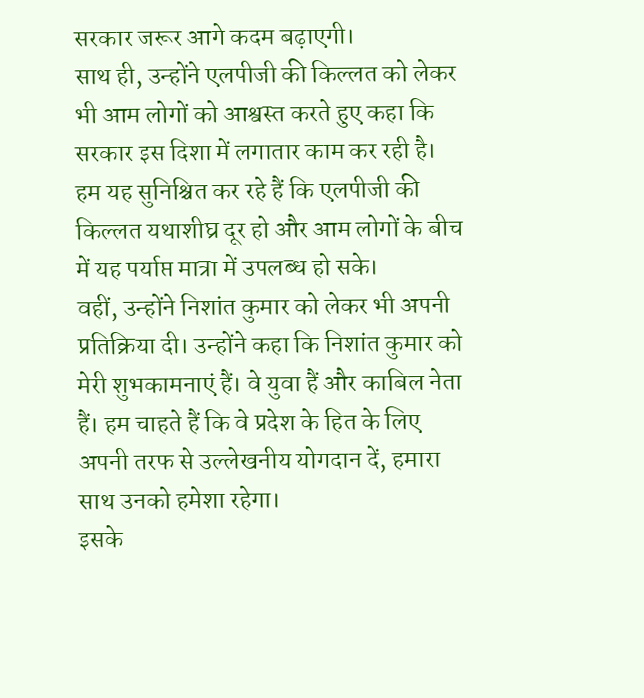सरकार जरूर आगे कदम बढ़ाएगी।
साथ ही, उन्होंने एलपीजी की किल्लत को लेकर भी आम लोगों को आश्वस्त करते हुए कहा कि सरकार इस दिशा में लगातार काम कर रही है। हम यह सुनिश्चित कर रहे हैं कि एलपीजी की किल्लत यथाशीघ्र दूर हो और आम लोगों के बीच में यह पर्याप्त मात्रा में उपलब्ध हो सके।
वहीं, उन्होंने निशांत कुमार को लेकर भी अपनी प्रतिक्रिया दी। उन्होंने कहा कि निशांत कुमार को मेरी शुभकामनाएं हैं। वे युवा हैं और काबिल नेता हैं। हम चाहते हैं कि वे प्रदेश के हित के लिए अपनी तरफ से उल्लेखनीय योगदान दें, हमारा साथ उनको हमेशा रहेगा।
इसके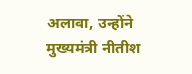अलावा, उन्होंने मुख्यमंत्री नीतीश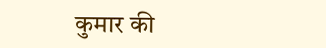कुमार की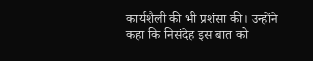कार्यशैली की भी प्रशंसा की। उन्होंने कहा कि निसंदेह इस बात को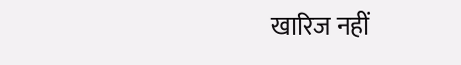खारिज नहीं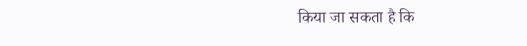किया जा सकता है कि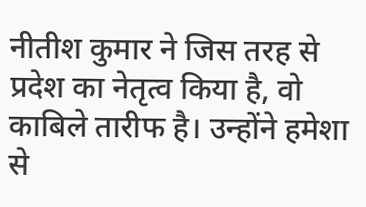नीतीश कुमार ने जिस तरह से प्रदेश का नेतृत्व किया है, वो काबिले तारीफ है। उन्होंने हमेशा से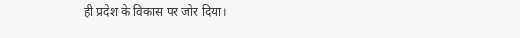ही प्रदेश के विकास पर जोर दिया।